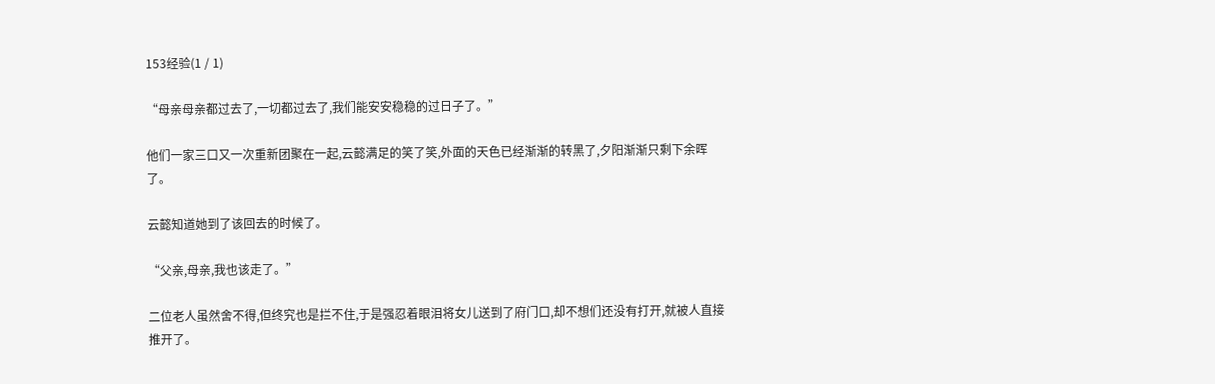153经验(1 / 1)

“母亲母亲都过去了,一切都过去了,我们能安安稳稳的过日子了。”

他们一家三口又一次重新团聚在一起,云懿满足的笑了笑,外面的天色已经渐渐的转黑了,夕阳渐渐只剩下余晖了。

云懿知道她到了该回去的时候了。

“父亲,母亲,我也该走了。”

二位老人虽然舍不得,但终究也是拦不住,于是强忍着眼泪将女儿送到了府门口,却不想们还没有打开,就被人直接推开了。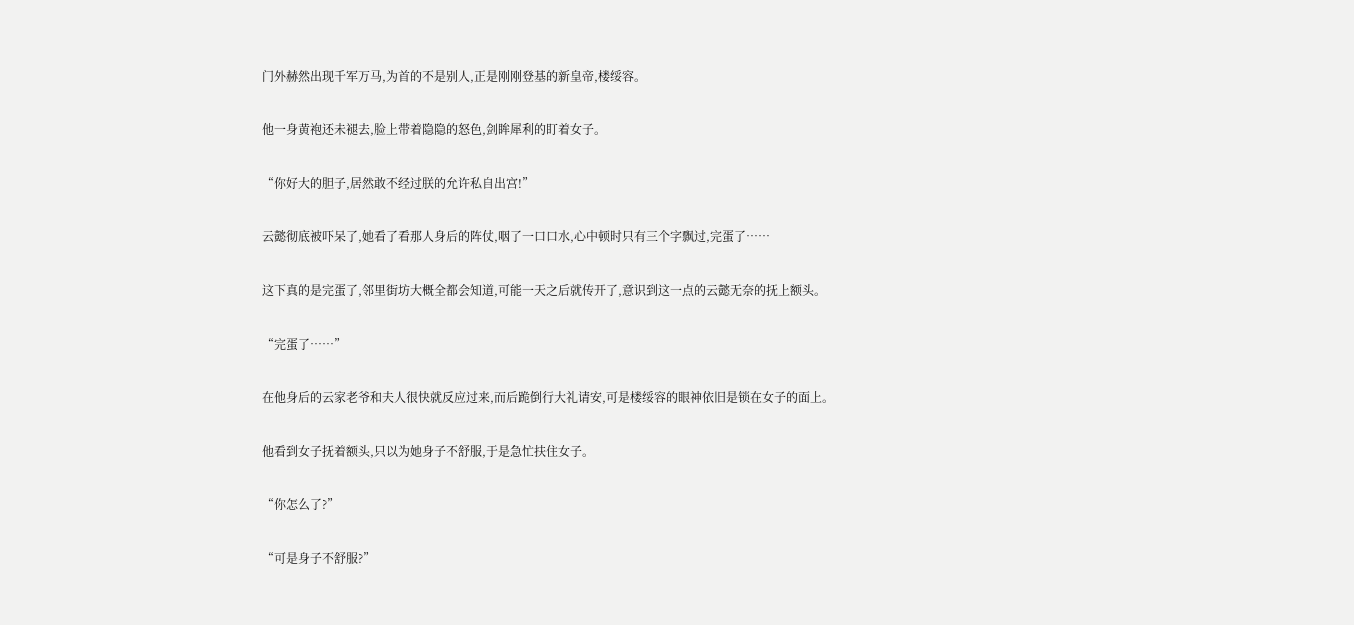门外赫然出现千军万马,为首的不是别人,正是刚刚登基的新皇帝,楼绥容。

他一身黄袍还未褪去,脸上带着隐隐的怒色,剑眸犀利的盯着女子。

“你好大的胆子,居然敢不经过朕的允许私自出宫!”

云懿彻底被吓呆了,她看了看那人身后的阵仗,咽了一口口水,心中顿时只有三个字飘过,完蛋了……

这下真的是完蛋了,邻里街坊大概全都会知道,可能一天之后就传开了,意识到这一点的云懿无奈的抚上额头。

“完蛋了……”

在他身后的云家老爷和夫人很快就反应过来,而后跪倒行大礼请安,可是楼绥容的眼神依旧是锁在女子的面上。

他看到女子抚着额头,只以为她身子不舒服,于是急忙扶住女子。

“你怎么了?”

“可是身子不舒服?”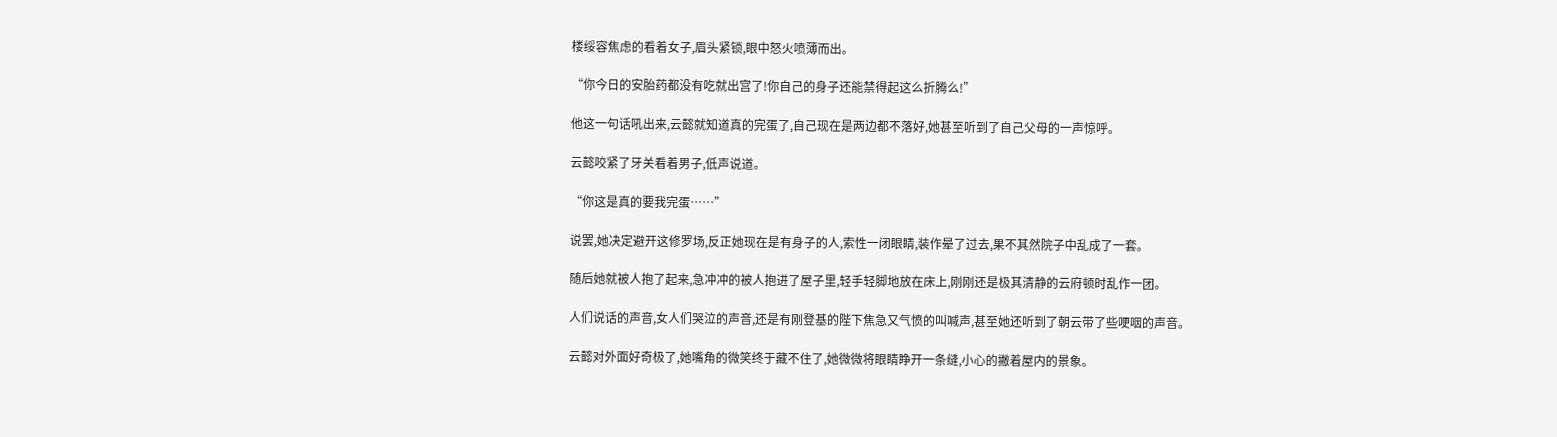楼绥容焦虑的看着女子,眉头紧锁,眼中怒火喷薄而出。

“你今日的安胎药都没有吃就出宫了!你自己的身子还能禁得起这么折腾么!”

他这一句话吼出来,云懿就知道真的完蛋了,自己现在是两边都不落好,她甚至听到了自己父母的一声惊呼。

云懿咬紧了牙关看着男子,低声说道。

“你这是真的要我完蛋……”

说罢,她决定避开这修罗场,反正她现在是有身子的人,索性一闭眼睛,装作晕了过去,果不其然院子中乱成了一套。

随后她就被人抱了起来,急冲冲的被人抱进了屋子里,轻手轻脚地放在床上,刚刚还是极其清静的云府顿时乱作一团。

人们说话的声音,女人们哭泣的声音,还是有刚登基的陛下焦急又气愤的叫喊声,甚至她还听到了朝云带了些哽咽的声音。

云懿对外面好奇极了,她嘴角的微笑终于藏不住了,她微微将眼睛睁开一条缝,小心的撇着屋内的景象。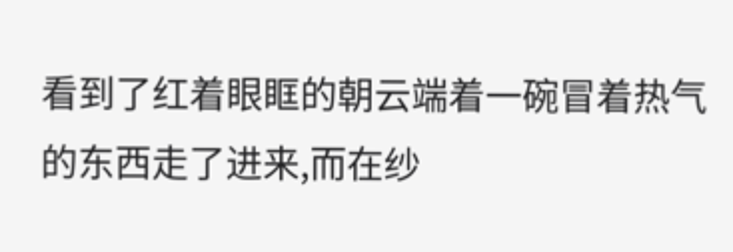看到了红着眼眶的朝云端着一碗冒着热气的东西走了进来,而在纱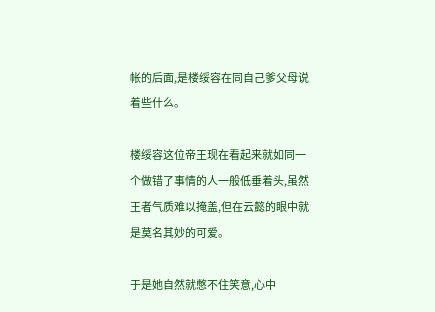帐的后面,是楼绥容在同自己爹父母说着些什么。

楼绥容这位帝王现在看起来就如同一个做错了事情的人一般低垂着头,虽然王者气质难以掩盖,但在云懿的眼中就是莫名其妙的可爱。

于是她自然就憋不住笑意,心中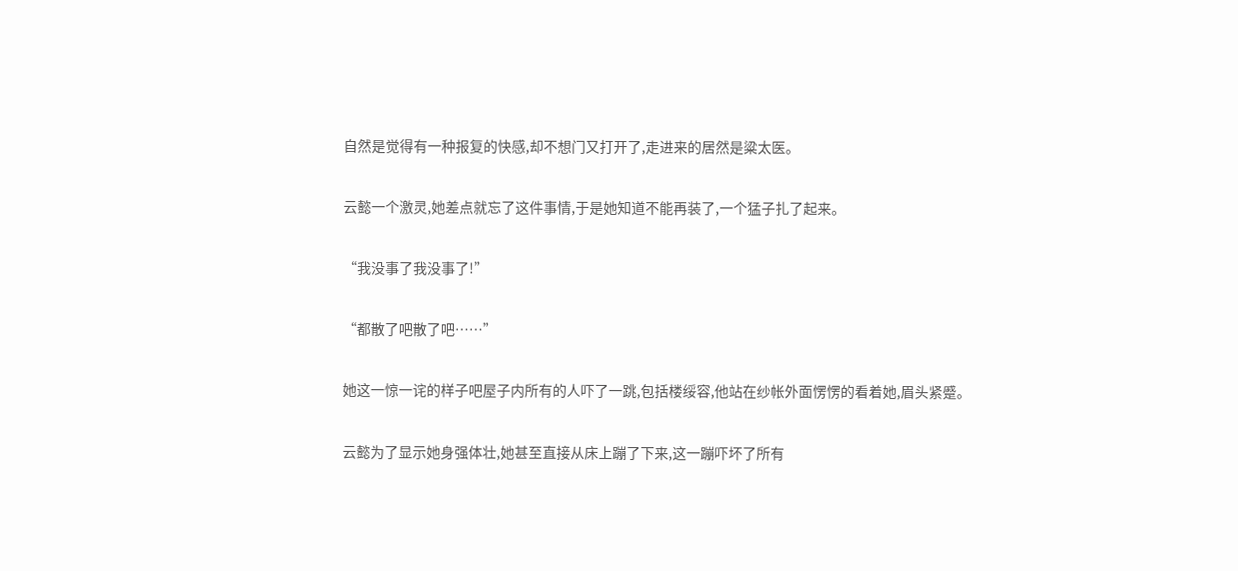自然是觉得有一种报复的快感,却不想门又打开了,走进来的居然是粱太医。

云懿一个激灵,她差点就忘了这件事情,于是她知道不能再装了,一个猛子扎了起来。

“我没事了我没事了!”

“都散了吧散了吧……”

她这一惊一诧的样子吧屋子内所有的人吓了一跳,包括楼绥容,他站在纱帐外面愣愣的看着她,眉头紧蹙。

云懿为了显示她身强体壮,她甚至直接从床上蹦了下来,这一蹦吓坏了所有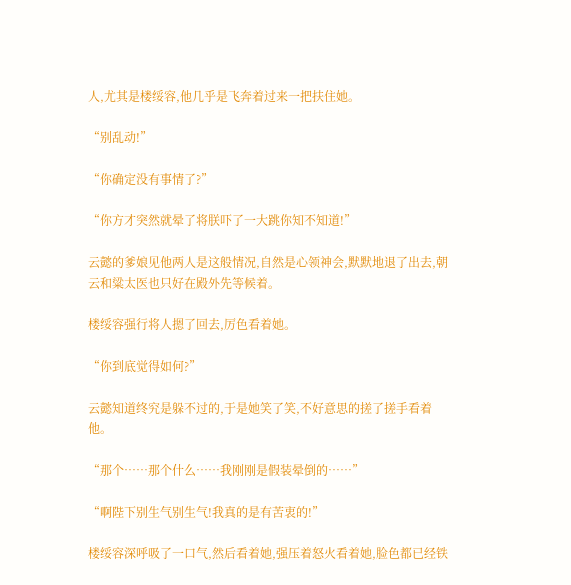人,尤其是楼绥容,他几乎是飞奔着过来一把扶住她。

“别乱动!”

“你确定没有事情了?”

“你方才突然就晕了将朕吓了一大跳你知不知道!”

云懿的爹娘见他两人是这般情况,自然是心领神会,默默地退了出去,朝云和粱太医也只好在殿外先等候着。

楼绥容强行将人摁了回去,厉色看着她。

“你到底觉得如何?”

云懿知道终究是躲不过的,于是她笑了笑,不好意思的搓了搓手看着他。

“那个……那个什么……我刚刚是假装晕倒的……”

“啊陛下别生气别生气!我真的是有苦衷的!”

楼绥容深呼吸了一口气,然后看着她,强压着怒火看着她,脸色都已经铁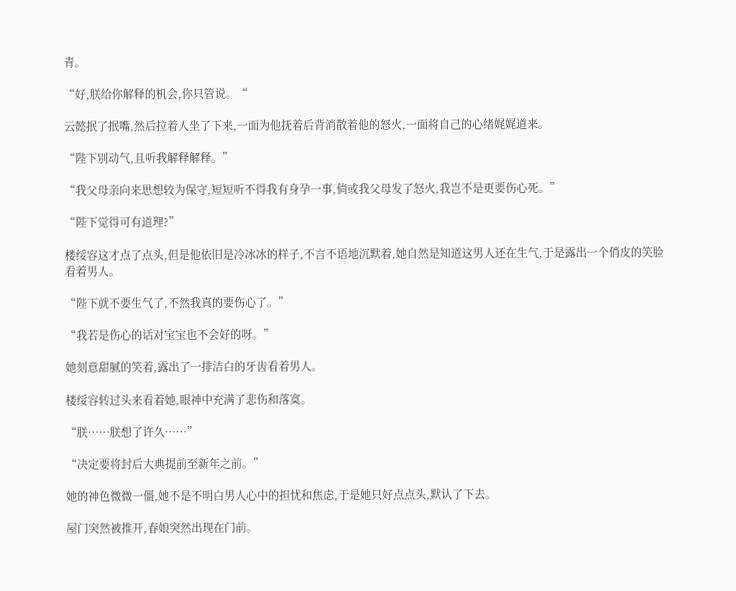青。

“好,朕给你解释的机会,你只管说。“

云懿抿了抿嘴,然后拉着人坐了下来,一面为他抚着后背消散着他的怒火,一面将自己的心绪娓娓道来。

“陛下别动气,且听我解释解释。”

“我父母亲向来思想较为保守,短短听不得我有身孕一事,倘或我父母发了怒火,我岂不是更要伤心死。”

“陛下觉得可有道理?”

楼绥容这才点了点头,但是他依旧是冷冰冰的样子,不言不语地沉默着,她自然是知道这男人还在生气,于是露出一个俏皮的笑脸看着男人。

“陛下就不要生气了,不然我真的要伤心了。”

“我若是伤心的话对宝宝也不会好的呀。”

她刻意甜腻的笑着,露出了一排洁白的牙齿看着男人。

楼绥容转过头来看着她,眼神中充满了悲伤和落寞。

“朕……朕想了许久……”

“决定要将封后大典提前至新年之前。”

她的神色微微一僵,她不是不明白男人心中的担忧和焦虑,于是她只好点点头,默认了下去。

屋门突然被推开,春娘突然出现在门前。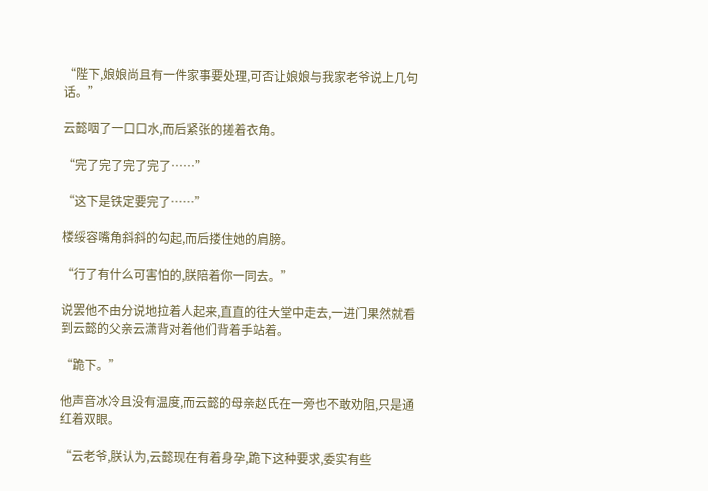“陛下,娘娘尚且有一件家事要处理,可否让娘娘与我家老爷说上几句话。”

云懿咽了一口口水,而后紧张的搓着衣角。

“完了完了完了完了……”

“这下是铁定要完了……”

楼绥容嘴角斜斜的勾起,而后搂住她的肩膀。

“行了有什么可害怕的,朕陪着你一同去。”

说罢他不由分说地拉着人起来,直直的往大堂中走去,一进门果然就看到云懿的父亲云潇背对着他们背着手站着。

“跪下。”

他声音冰冷且没有温度,而云懿的母亲赵氏在一旁也不敢劝阻,只是通红着双眼。

“云老爷,朕认为,云懿现在有着身孕,跪下这种要求,委实有些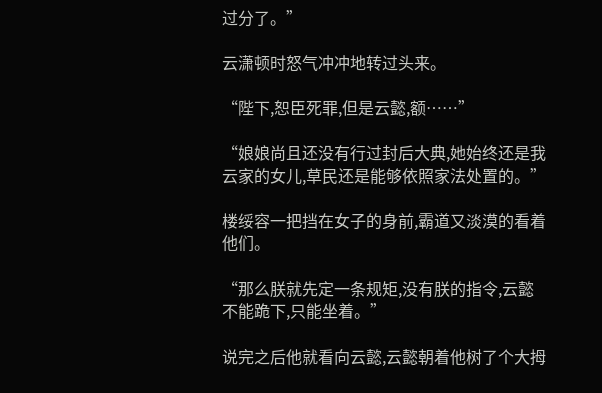过分了。”

云潇顿时怒气冲冲地转过头来。

“陛下,恕臣死罪,但是云懿,额……”

“娘娘尚且还没有行过封后大典,她始终还是我云家的女儿,草民还是能够依照家法处置的。”

楼绥容一把挡在女子的身前,霸道又淡漠的看着他们。

“那么朕就先定一条规矩,没有朕的指令,云懿不能跪下,只能坐着。”

说完之后他就看向云懿,云懿朝着他树了个大拇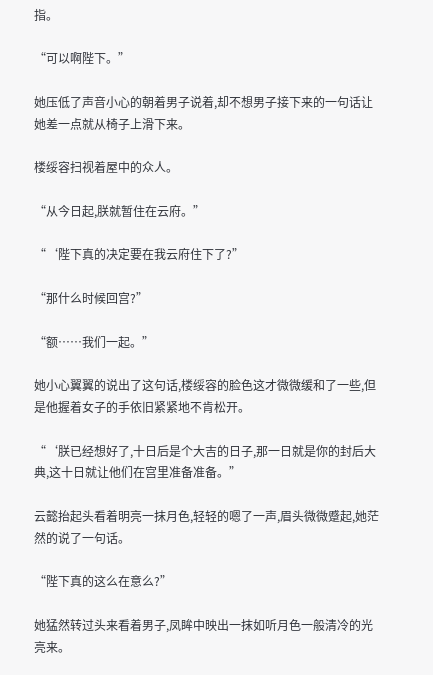指。

“可以啊陛下。”

她压低了声音小心的朝着男子说着,却不想男子接下来的一句话让她差一点就从椅子上滑下来。

楼绥容扫视着屋中的众人。

“从今日起,朕就暂住在云府。”

“‘陛下真的决定要在我云府住下了?”

“那什么时候回宫?”

“额……我们一起。”

她小心翼翼的说出了这句话,楼绥容的脸色这才微微缓和了一些,但是他握着女子的手依旧紧紧地不肯松开。

“‘朕已经想好了,十日后是个大吉的日子,那一日就是你的封后大典,这十日就让他们在宫里准备准备。”

云懿抬起头看着明亮一抹月色,轻轻的嗯了一声,眉头微微蹙起,她茫然的说了一句话。

“陛下真的这么在意么?”

她猛然转过头来看着男子,凤眸中映出一抹如听月色一般清冷的光亮来。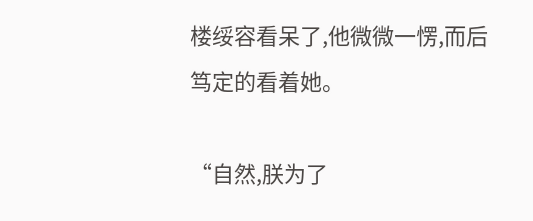楼绥容看呆了,他微微一愣,而后笃定的看着她。

“自然,朕为了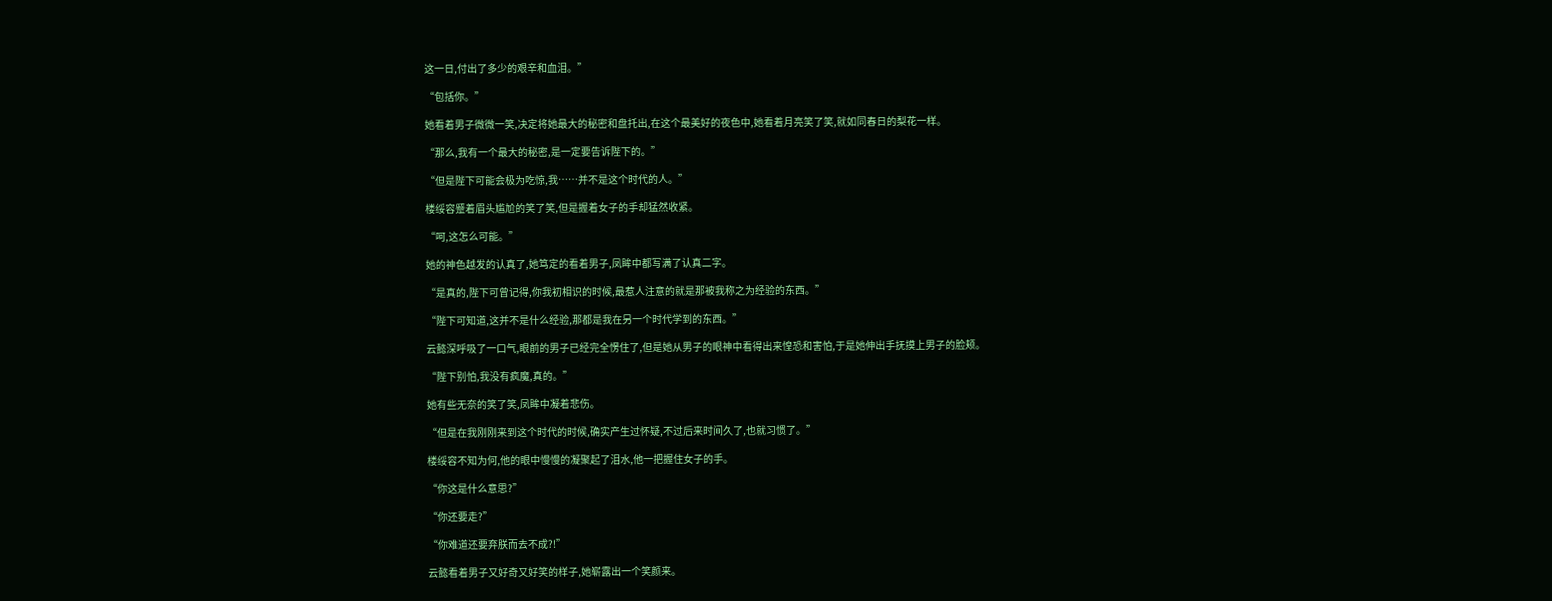这一日,付出了多少的艰辛和血泪。”

“包括你。”

她看着男子微微一笑,决定将她最大的秘密和盘托出,在这个最美好的夜色中,她看着月亮笑了笑,就如同春日的梨花一样。

“那么,我有一个最大的秘密,是一定要告诉陛下的。”

“但是陛下可能会极为吃惊,我……并不是这个时代的人。”

楼绥容蹙着眉头尴尬的笑了笑,但是握着女子的手却猛然收紧。

“呵,这怎么可能。”

她的神色越发的认真了,她笃定的看着男子,凤眸中都写满了认真二字。

“是真的,陛下可曾记得,你我初相识的时候,最惹人注意的就是那被我称之为经验的东西。”

“陛下可知道,这并不是什么经验,那都是我在另一个时代学到的东西。”

云懿深呼吸了一口气,眼前的男子已经完全愣住了,但是她从男子的眼神中看得出来惶恐和害怕,于是她伸出手抚摸上男子的脸颊。

“陛下别怕,我没有疯魔,真的。”

她有些无奈的笑了笑,凤眸中凝着悲伤。

“但是在我刚刚来到这个时代的时候,确实产生过怀疑,不过后来时间久了,也就习惯了。”

楼绥容不知为何,他的眼中慢慢的凝聚起了泪水,他一把握住女子的手。

“你这是什么意思?”

“你还要走?”

“你难道还要弃朕而去不成?!”

云懿看着男子又好奇又好笑的样子,她崭露出一个笑颜来。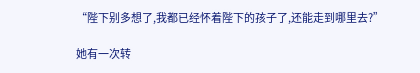“陛下别多想了,我都已经怀着陛下的孩子了,还能走到哪里去?”

她有一次转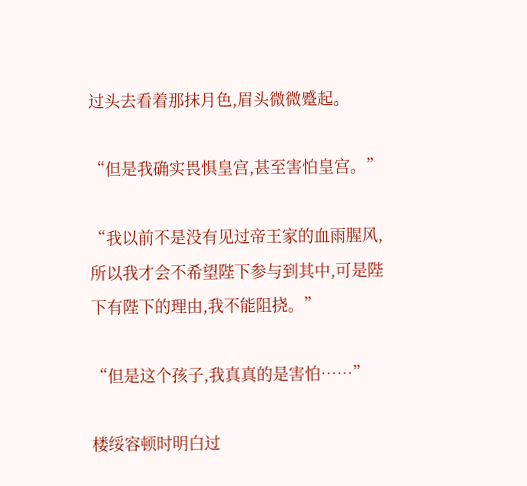过头去看着那抹月色,眉头微微蹙起。

“但是我确实畏惧皇宫,甚至害怕皇宫。”

“我以前不是没有见过帝王家的血雨腥风,所以我才会不希望陛下参与到其中,可是陛下有陛下的理由,我不能阻挠。”

“但是这个孩子,我真真的是害怕……”

楼绥容顿时明白过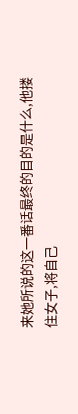来她所说的这一番话最终的目的是什么,他搂住女子,将自己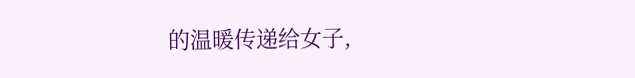的温暖传递给女子,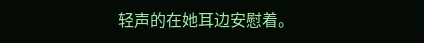轻声的在她耳边安慰着。